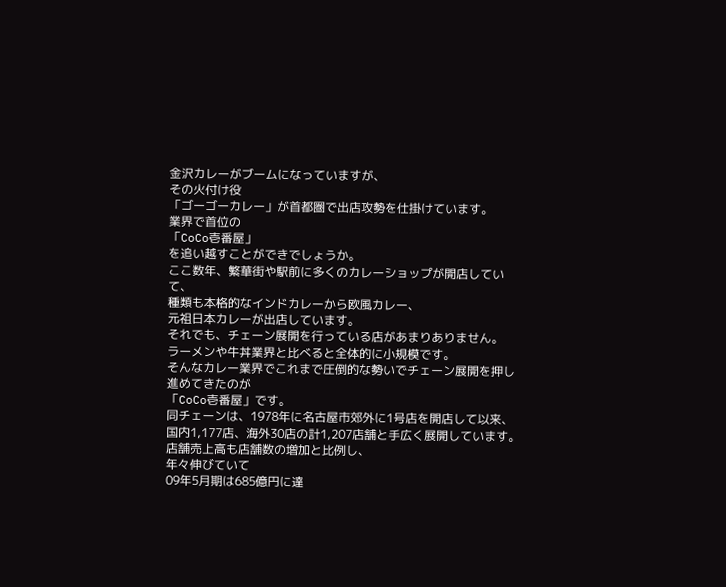金沢カレーがブームになっていますが、
その火付け役
「ゴーゴーカレー」が首都圏で出店攻勢を仕掛けています。
業界で首位の
「CoCo壱番屋」
を追い越すことができでしょうか。
ここ数年、繁華街や駅前に多くのカレーショップが開店していて、
種類も本格的なインドカレーから欧風カレー、
元祖日本カレーが出店しています。
それでも、チェーン展開を行っている店があまりありません。
ラーメンや牛丼業界と比べると全体的に小規模です。
そんなカレー業界でこれまで圧倒的な勢いでチェーン展開を押し進めてきたのが
「CoCo壱番屋」です。
同チェーンは、1978年に名古屋市郊外に1号店を開店して以来、
国内1,177店、海外30店の計1,207店舗と手広く展開しています。
店舗売上高も店舗数の増加と比例し、
年々伸びていて
09年5月期は685億円に達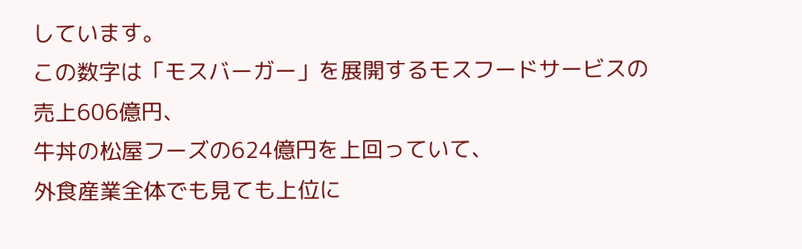しています。
この数字は「モスバーガー」を展開するモスフードサービスの
売上606億円、
牛丼の松屋フーズの624億円を上回っていて、
外食産業全体でも見ても上位に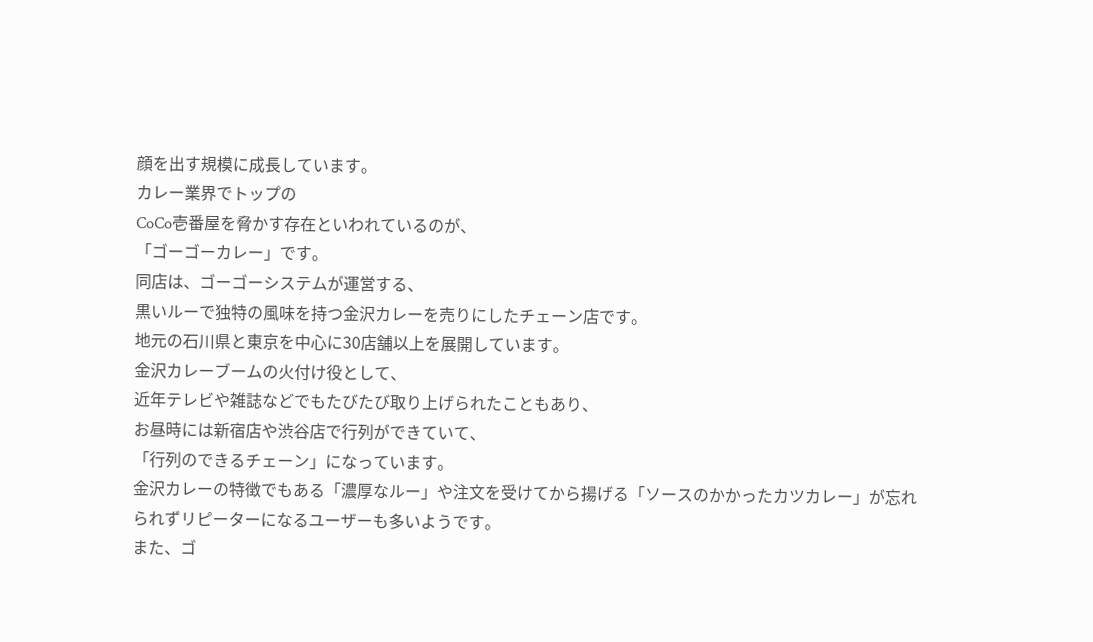顔を出す規模に成長しています。
カレー業界でトップの
CoCo壱番屋を脅かす存在といわれているのが、
「ゴーゴーカレー」です。
同店は、ゴーゴーシステムが運営する、
黒いルーで独特の風味を持つ金沢カレーを売りにしたチェーン店です。
地元の石川県と東京を中心に30店舗以上を展開しています。
金沢カレーブームの火付け役として、
近年テレビや雑誌などでもたびたび取り上げられたこともあり、
お昼時には新宿店や渋谷店で行列ができていて、
「行列のできるチェーン」になっています。
金沢カレーの特徴でもある「濃厚なルー」や注文を受けてから揚げる「ソースのかかったカツカレー」が忘れられずリピーターになるユーザーも多いようです。
また、ゴ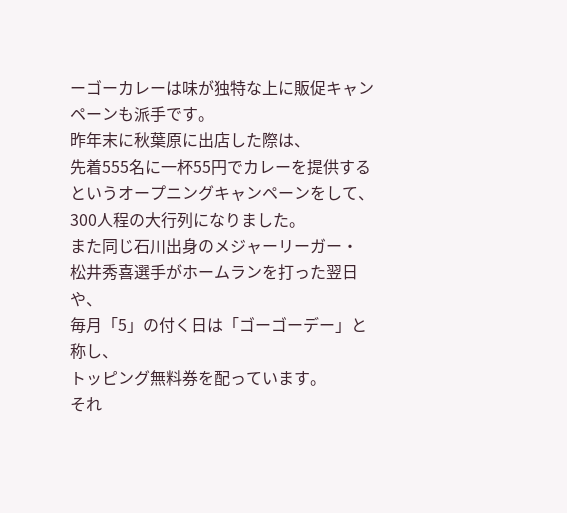ーゴーカレーは味が独特な上に販促キャンペーンも派手です。
昨年末に秋葉原に出店した際は、
先着555名に一杯55円でカレーを提供するというオープニングキャンペーンをして、
300人程の大行列になりました。
また同じ石川出身のメジャーリーガー・
松井秀喜選手がホームランを打った翌日や、
毎月「5」の付く日は「ゴーゴーデー」と称し、
トッピング無料券を配っています。
それ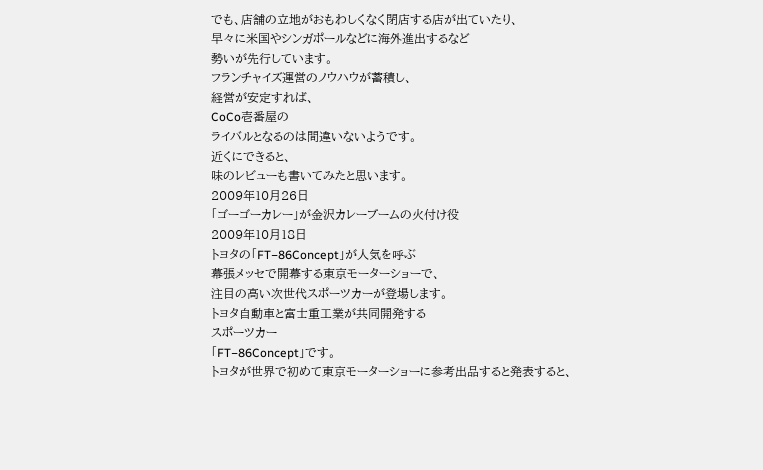でも、店舗の立地がおもわしくなく閉店する店が出ていたり、
早々に米国やシンガポールなどに海外進出するなど
勢いが先行しています。
フランチャイズ運営のノウハウが蓄積し、
経営が安定すれば、
CoCo壱番屋の
ライバルとなるのは間違いないようです。
近くにできると、
味のレビューも書いてみたと思います。
2009年10月26日
「ゴーゴーカレー」が金沢カレーブームの火付け役
2009年10月18日
トヨタの「FT−86Concept」が人気を呼ぶ
幕張メッセで開幕する東京モーターショーで、
注目の高い次世代スポーツカーが登場します。
トヨタ自動車と富士重工業が共同開発する
スポーツカー
「FT−86Concept」です。
トヨタが世界で初めて東京モーターショーに参考出品すると発表すると、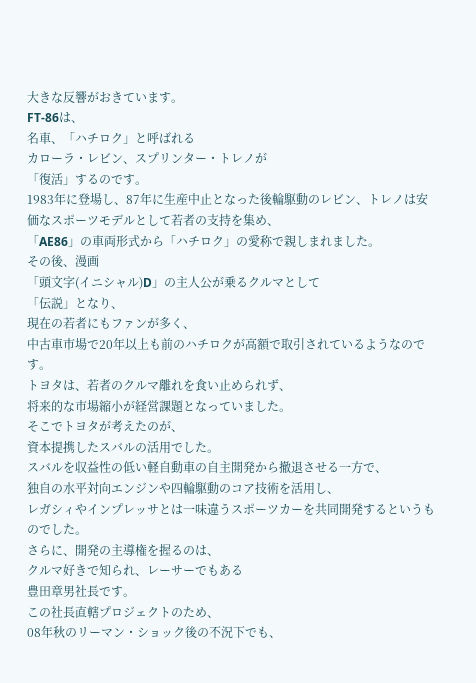大きな反響がおきています。
FT-86は、
名車、「ハチロク」と呼ばれる
カローラ・レビン、スプリンター・トレノが
「復活」するのです。
1983年に登場し、87年に生産中止となった後輪駆動のレビン、トレノは安価なスポーツモデルとして若者の支持を集め、
「AE86」の車両形式から「ハチロク」の愛称で親しまれました。
その後、漫画
「頭文字(イニシャル)D」の主人公が乗るクルマとして
「伝説」となり、
現在の若者にもファンが多く、
中古車市場で20年以上も前のハチロクが高額で取引されているようなのです。
トヨタは、若者のクルマ離れを食い止められず、
将来的な市場縮小が経営課題となっていました。
そこでトヨタが考えたのが、
資本提携したスバルの活用でした。
スバルを収益性の低い軽自動車の自主開発から撤退させる一方で、
独自の水平対向エンジンや四輪駆動のコア技術を活用し、
レガシィやインプレッサとは一味違うスポーツカーを共同開発するというものでした。
さらに、開発の主導権を握るのは、
クルマ好きで知られ、レーサーでもある
豊田章男社長です。
この社長直轄プロジェクトのため、
08年秋のリーマン・ショック後の不況下でも、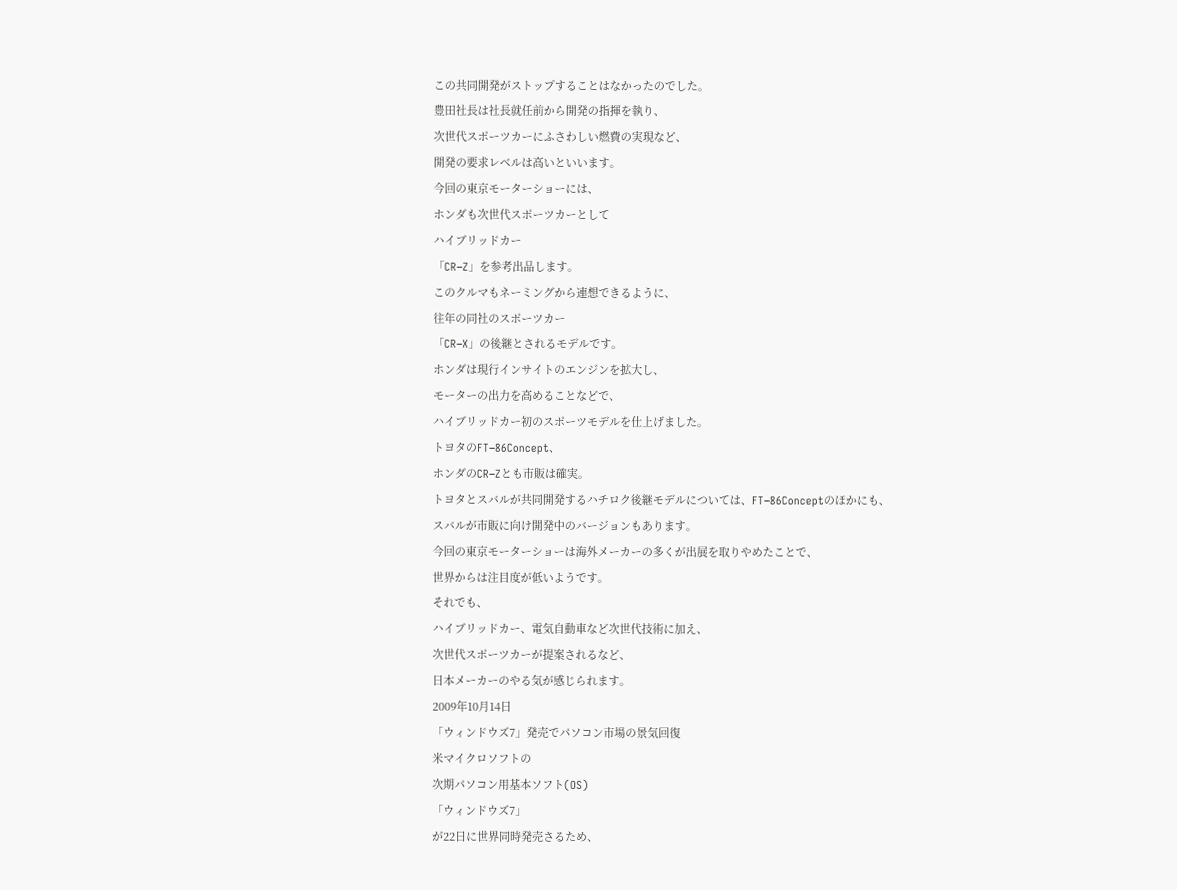この共同開発がストップすることはなかったのでした。
豊田社長は社長就任前から開発の指揮を執り、
次世代スポーツカーにふさわしい燃費の実現など、
開発の要求レベルは高いといいます。
今回の東京モーターショーには、
ホンダも次世代スポーツカーとして
ハイブリッドカー
「CR−Z」を参考出品します。
このクルマもネーミングから連想できるように、
往年の同社のスポーツカー
「CR−X」の後継とされるモデルです。
ホンダは現行インサイトのエンジンを拡大し、
モーターの出力を高めることなどで、
ハイブリッドカー初のスポーツモデルを仕上げました。
トヨタのFT−86Concept、
ホンダのCR−Zとも市販は確実。
トヨタとスバルが共同開発するハチロク後継モデルについては、FT−86Conceptのほかにも、
スバルが市販に向け開発中のバージョンもあります。
今回の東京モーターショーは海外メーカーの多くが出展を取りやめたことで、
世界からは注目度が低いようです。
それでも、
ハイブリッドカー、電気自動車など次世代技術に加え、
次世代スポーツカーが提案されるなど、
日本メーカーのやる気が感じられます。
2009年10月14日
「ウィンドウズ7」発売でパソコン市場の景気回復
米マイクロソフトの
次期パソコン用基本ソフト(OS)
「ウィンドウズ7」
が22日に世界同時発売さるため、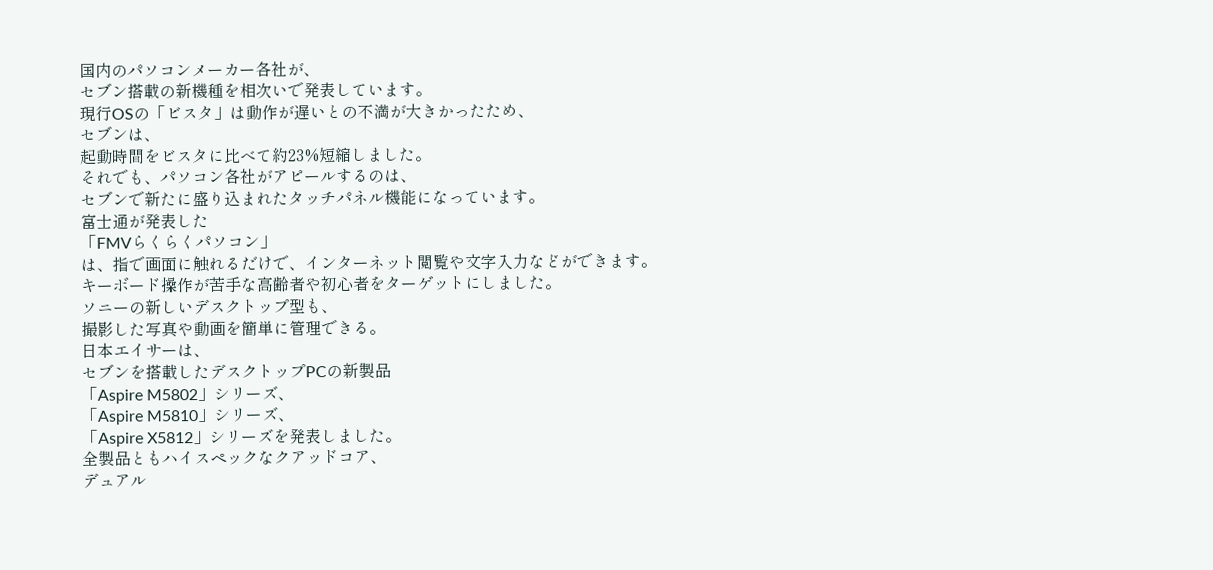国内のパソコンメーカー各社が、
セブン搭載の新機種を相次いで発表しています。
現行OSの「ビスタ」は動作が遅いとの不満が大きかったため、
セブンは、
起動時間をビスタに比べて約23%短縮しました。
それでも、パソコン各社がアピールするのは、
セブンで新たに盛り込まれたタッチパネル機能になっています。
富士通が発表した
「FMVらくらくパソコン」
は、指で画面に触れるだけで、インターネット閲覧や文字入力などができます。
キーボード操作が苦手な高齢者や初心者をターゲットにしました。
ソニーの新しいデスクトップ型も、
撮影した写真や動画を簡単に管理できる。
日本エイサーは、
セブンを搭載したデスクトップPCの新製品
「Aspire M5802」シリーズ、
「Aspire M5810」シリーズ、
「Aspire X5812」シリーズを発表しました。
全製品ともハイスペックなクアッドコア、
デュアル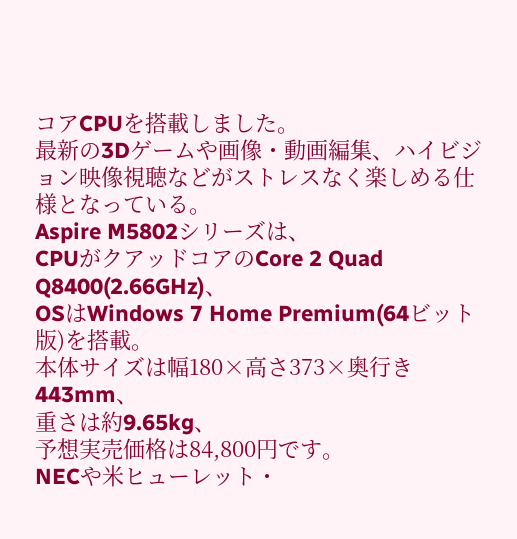コアCPUを搭載しました。
最新の3Dゲームや画像・動画編集、ハイビジョン映像視聴などがストレスなく楽しめる仕様となっている。
Aspire M5802シリーズは、
CPUがクアッドコアのCore 2 Quad Q8400(2.66GHz)、
OSはWindows 7 Home Premium(64ビット版)を搭載。
本体サイズは幅180×高さ373×奥行き443mm、
重さは約9.65kg、
予想実売価格は84,800円です。
NECや米ヒューレット・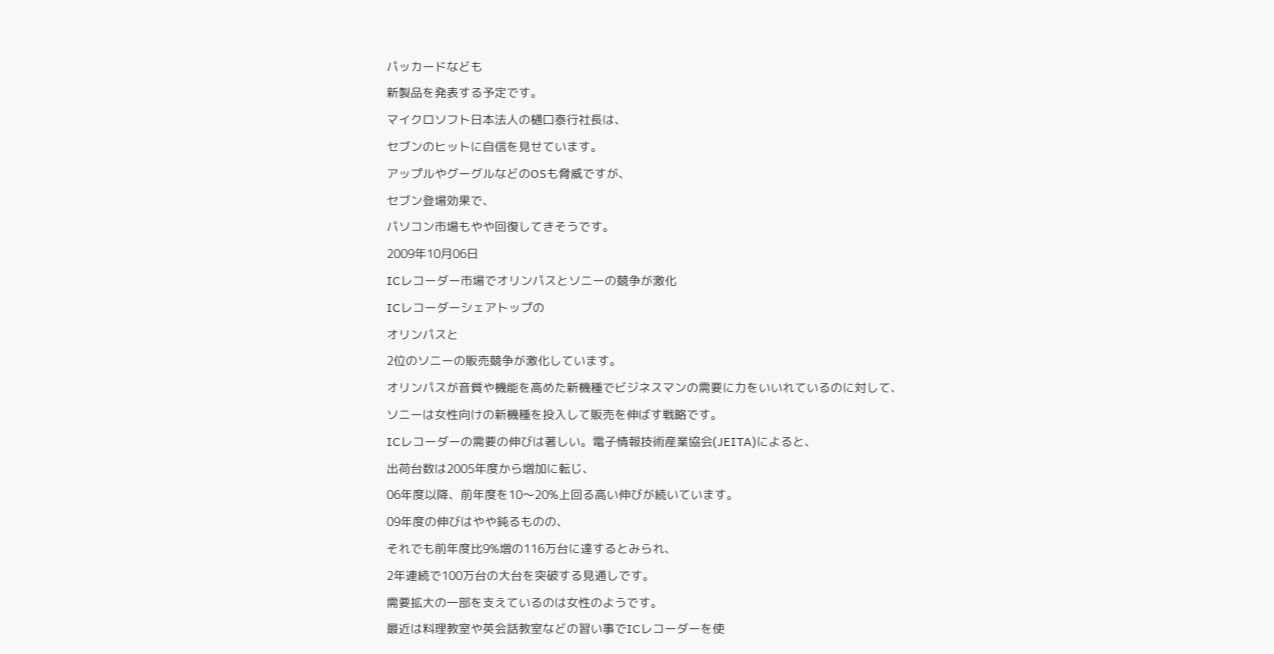パッカードなども
新製品を発表する予定です。
マイクロソフト日本法人の樋口泰行社長は、
セブンのヒットに自信を見せています。
アップルやグーグルなどのOSも脅威ですが、
セブン登場効果で、
パソコン市場もやや回復してきそうです。
2009年10月06日
ICレコーダー市場でオリンパスとソニーの競争が激化
ICレコーダーシェアトップの
オリンパスと
2位のソニーの販売競争が激化しています。
オリンパスが音質や機能を高めた新機種でビジネスマンの需要に力をいいれているのに対して、
ソニーは女性向けの新機種を投入して販売を伸ばす戦略です。
ICレコーダーの需要の伸びは著しい。電子情報技術産業協会(JEITA)によると、
出荷台数は2005年度から増加に転じ、
06年度以降、前年度を10〜20%上回る高い伸びが続いています。
09年度の伸びはやや鈍るものの、
それでも前年度比9%増の116万台に達するとみられ、
2年連続で100万台の大台を突破する見通しです。
需要拡大の一部を支えているのは女性のようです。
最近は料理教室や英会話教室などの習い事でICレコーダーを使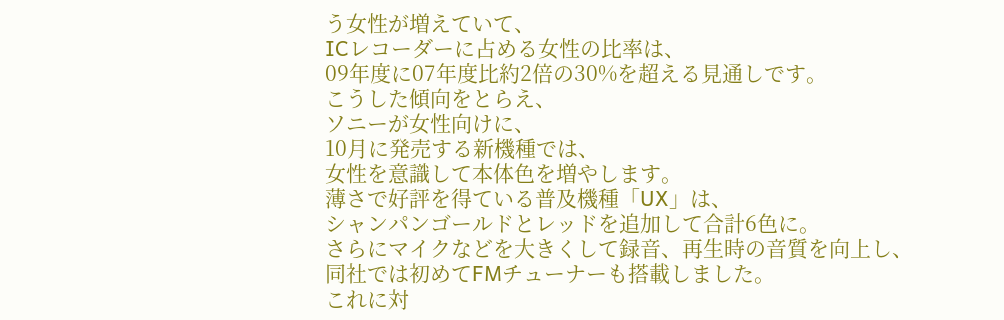う女性が増えていて、
ICレコーダーに占める女性の比率は、
09年度に07年度比約2倍の30%を超える見通しです。
こうした傾向をとらえ、
ソニーが女性向けに、
10月に発売する新機種では、
女性を意識して本体色を増やします。
薄さで好評を得ている普及機種「UX」は、
シャンパンゴールドとレッドを追加して合計6色に。
さらにマイクなどを大きくして録音、再生時の音質を向上し、
同社では初めてFMチューナーも搭載しました。
これに対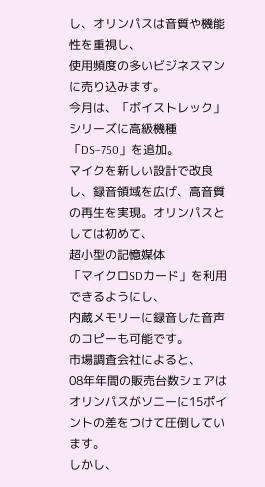し、オリンパスは音質や機能性を重視し、
使用頻度の多いビジネスマンに売り込みます。
今月は、「ボイストレック」シリーズに高級機種
「DS−750」を追加。
マイクを新しい設計で改良し、録音領域を広げ、高音質の再生を実現。オリンパスとしては初めて、
超小型の記憶媒体
「マイクロSDカード」を利用できるようにし、
内蔵メモリーに録音した音声のコピーも可能です。
市場調査会社によると、
08年年間の販売台数シェアはオリンパスがソニーに15ポイントの差をつけて圧倒しています。
しかし、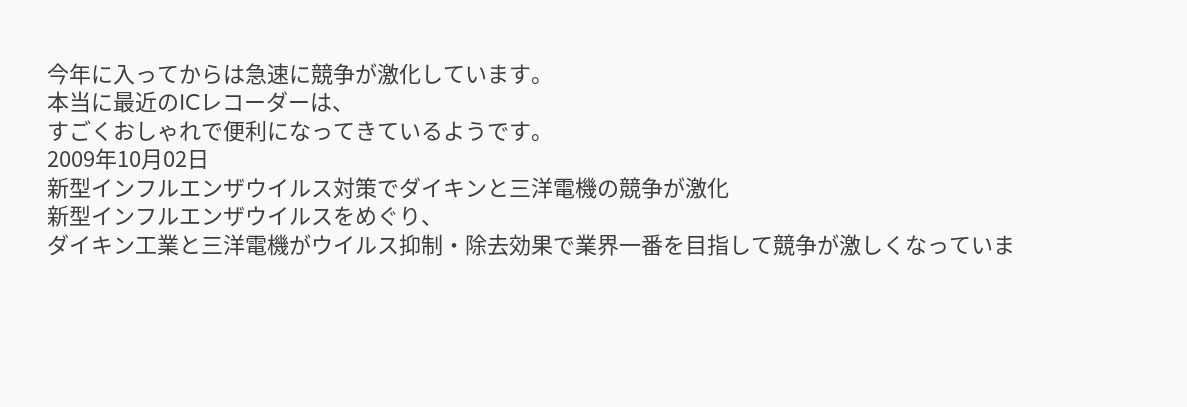今年に入ってからは急速に競争が激化しています。
本当に最近のICレコーダーは、
すごくおしゃれで便利になってきているようです。
2009年10月02日
新型インフルエンザウイルス対策でダイキンと三洋電機の競争が激化
新型インフルエンザウイルスをめぐり、
ダイキン工業と三洋電機がウイルス抑制・除去効果で業界一番を目指して競争が激しくなっていま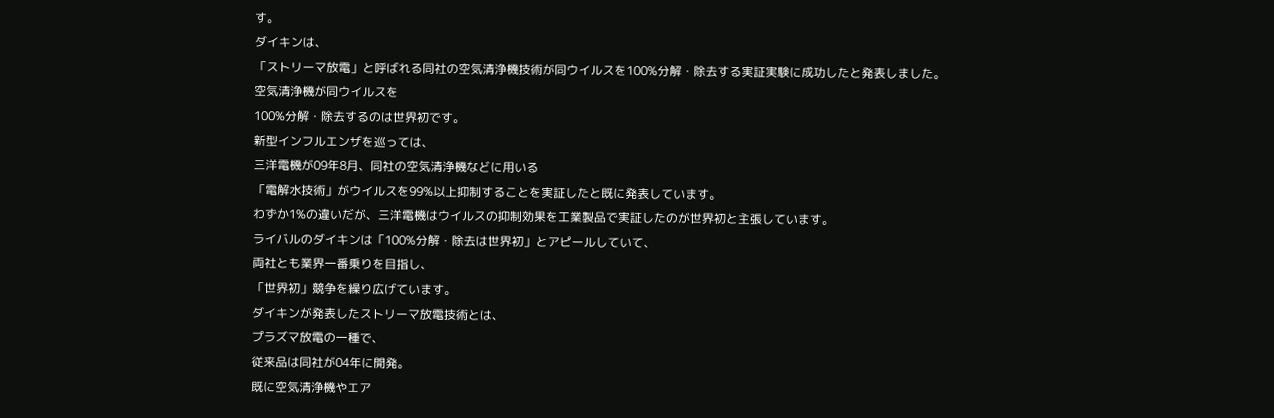す。
ダイキンは、
「ストリーマ放電」と呼ばれる同社の空気清浄機技術が同ウイルスを100%分解・除去する実証実験に成功したと発表しました。
空気清浄機が同ウイルスを
100%分解・除去するのは世界初です。
新型インフルエンザを巡っては、
三洋電機が09年8月、同社の空気清浄機などに用いる
「電解水技術」がウイルスを99%以上抑制することを実証したと既に発表しています。
わずか1%の違いだが、三洋電機はウイルスの抑制効果を工業製品で実証したのが世界初と主張しています。
ライバルのダイキンは「100%分解・除去は世界初」とアピールしていて、
両社とも業界一番乗りを目指し、
「世界初」競争を繰り広げています。
ダイキンが発表したストリーマ放電技術とは、
プラズマ放電の一種で、
従来品は同社が04年に開発。
既に空気清浄機やエア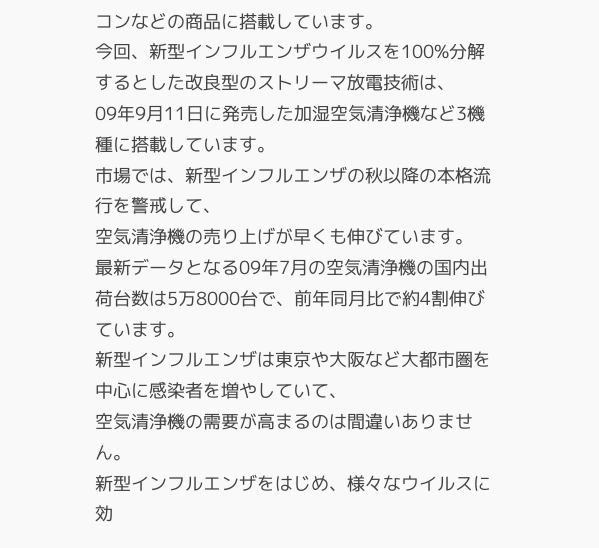コンなどの商品に搭載しています。
今回、新型インフルエンザウイルスを100%分解するとした改良型のストリーマ放電技術は、
09年9月11日に発売した加湿空気清浄機など3機種に搭載しています。
市場では、新型インフルエンザの秋以降の本格流行を警戒して、
空気清浄機の売り上げが早くも伸びています。
最新データとなる09年7月の空気清浄機の国内出荷台数は5万8000台で、前年同月比で約4割伸びています。
新型インフルエンザは東京や大阪など大都市圏を中心に感染者を増やしていて、
空気清浄機の需要が高まるのは間違いありません。
新型インフルエンザをはじめ、様々なウイルスに効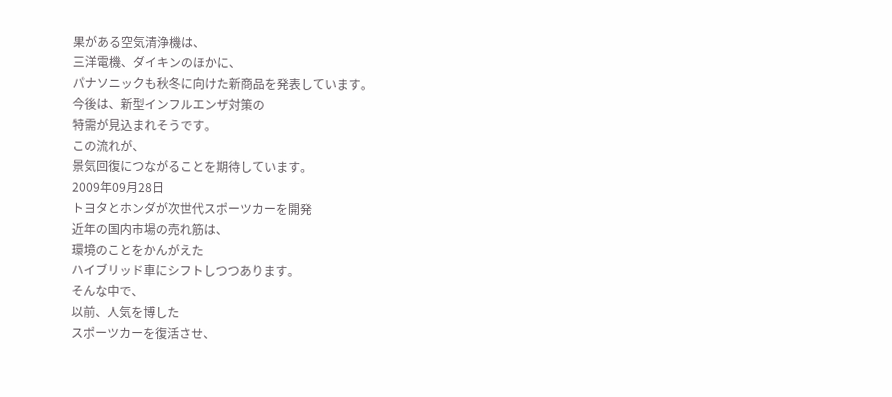果がある空気清浄機は、
三洋電機、ダイキンのほかに、
パナソニックも秋冬に向けた新商品を発表しています。
今後は、新型インフルエンザ対策の
特需が見込まれそうです。
この流れが、
景気回復につながることを期待しています。
2009年09月28日
トヨタとホンダが次世代スポーツカーを開発
近年の国内市場の売れ筋は、
環境のことをかんがえた
ハイブリッド車にシフトしつつあります。
そんな中で、
以前、人気を博した
スポーツカーを復活させ、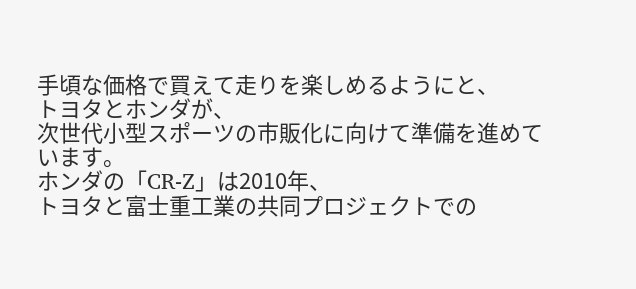手頃な価格で買えて走りを楽しめるようにと、
トヨタとホンダが、
次世代小型スポーツの市販化に向けて準備を進めています。
ホンダの「CR-Z」は2010年、
トヨタと富士重工業の共同プロジェクトでの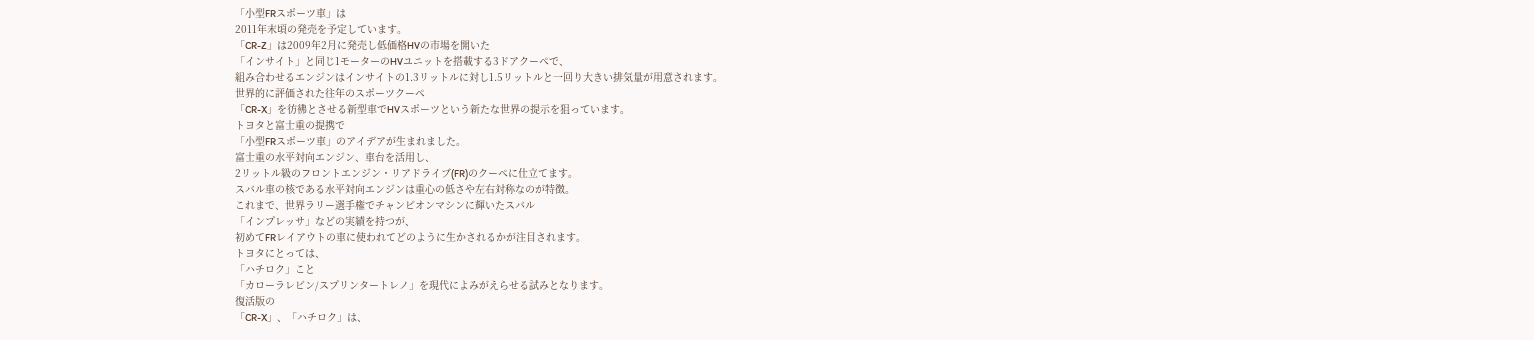「小型FRスポーツ車」は
2011年末頃の発売を予定しています。
「CR-Z」は2009年2月に発売し低価格HVの市場を開いた
「インサイト」と同じ1モーターのHVユニットを搭載する3ドアクーペで、
組み合わせるエンジンはインサイトの1.3リットルに対し1.5リットルと一回り大きい排気量が用意されます。
世界的に評価された往年のスポーツクーペ
「CR-X」を彷彿とさせる新型車でHVスポーツという新たな世界の提示を狙っています。
トヨタと富士重の提携で
「小型FRスポーツ車」のアイデアが生まれました。
富士重の水平対向エンジン、車台を活用し、
2リットル級のフロントエンジン・リアドライブ(FR)のクーペに仕立てます。
スバル車の核である水平対向エンジンは重心の低さや左右対称なのが特徴。
これまで、世界ラリー選手権でチャンピオンマシンに輝いたスバル
「インプレッサ」などの実績を持つが、
初めてFRレイアウトの車に使われてどのように生かされるかが注目されます。
トヨタにとっては、
「ハチロク」こと
「カローラレビン/スプリンタートレノ」を現代によみがえらせる試みとなります。
復活版の
「CR-X」、「ハチロク」は、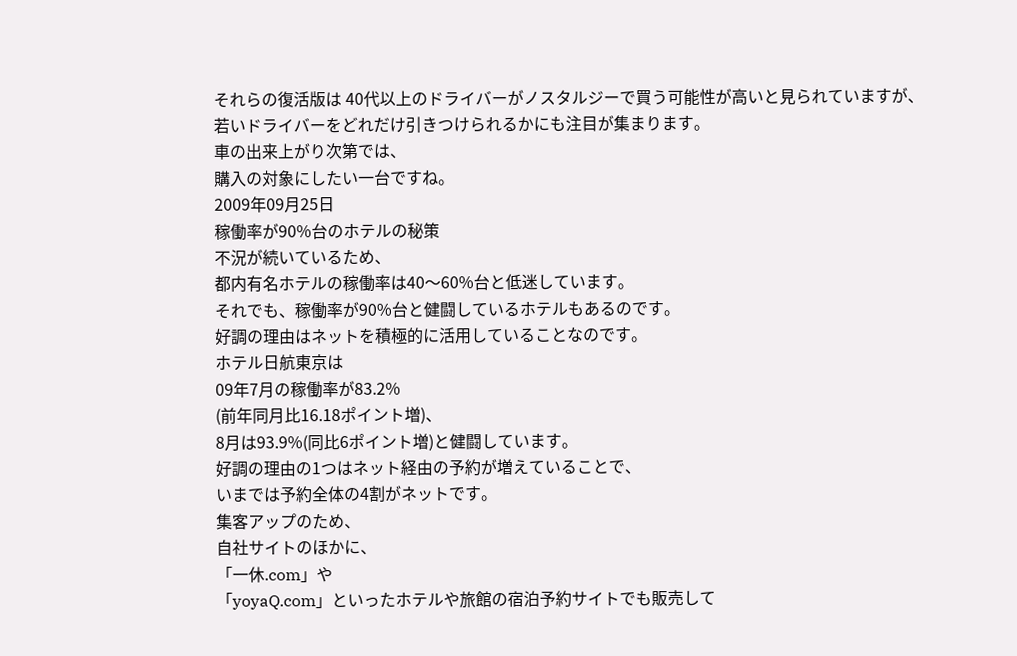それらの復活版は 40代以上のドライバーがノスタルジーで買う可能性が高いと見られていますが、
若いドライバーをどれだけ引きつけられるかにも注目が集まります。
車の出来上がり次第では、
購入の対象にしたい一台ですね。
2009年09月25日
稼働率が90%台のホテルの秘策
不況が続いているため、
都内有名ホテルの稼働率は40〜60%台と低迷しています。
それでも、稼働率が90%台と健闘しているホテルもあるのです。
好調の理由はネットを積極的に活用していることなのです。
ホテル日航東京は
09年7月の稼働率が83.2%
(前年同月比16.18ポイント増)、
8月は93.9%(同比6ポイント増)と健闘しています。
好調の理由の1つはネット経由の予約が増えていることで、
いまでは予約全体の4割がネットです。
集客アップのため、
自社サイトのほかに、
「一休.com」や
「yoyaQ.com」といったホテルや旅館の宿泊予約サイトでも販売して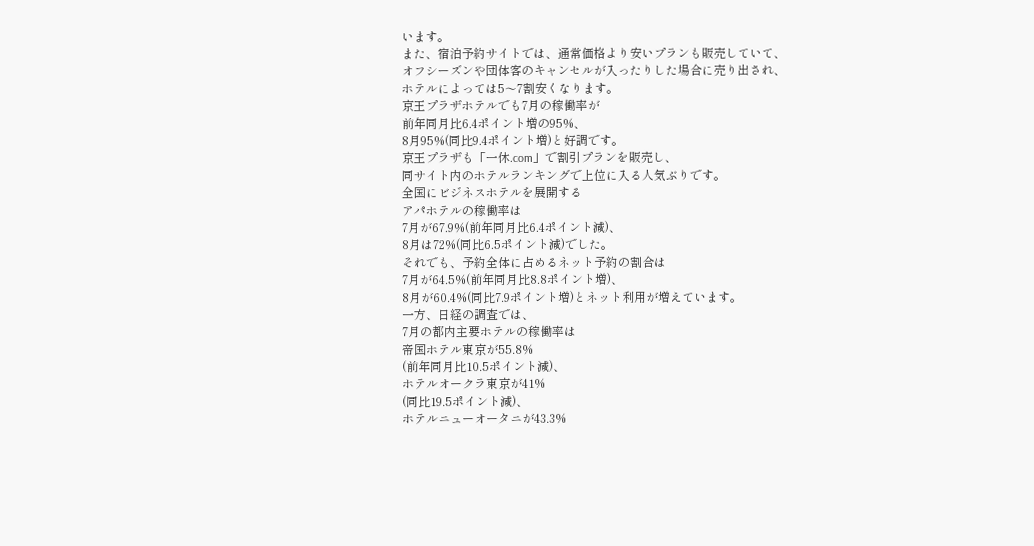います。
また、宿泊予約サイトでは、通常価格より安いプランも販売していて、
オフシーズンや団体客のキャンセルが入ったりした場合に売り出され、
ホテルによっては5〜7割安くなります。
京王プラザホテルでも7月の稼働率が
前年同月比6.4ポイント増の95%、
8月95%(同比9.4ポイント増)と好調です。
京王プラザも「一休.com」で割引プランを販売し、
同サイト内のホテルランキングで上位に入る人気ぶりです。
全国にビジネスホテルを展開する
アパホテルの稼働率は
7月が67.9%(前年同月比6.4ポイント減)、
8月は72%(同比6.5ポイント減)でした。
それでも、予約全体に占めるネット予約の割合は
7月が64.5%(前年同月比8.8ポイント増)、
8月が60.4%(同比7.9ポイント増)とネット利用が増えています。
一方、日経の調査では、
7月の都内主要ホテルの稼働率は
帝国ホテル東京が55.8%
(前年同月比10.5ポイント減)、
ホテルオークラ東京が41%
(同比19.5ポイント減)、
ホテルニューオータニが43.3%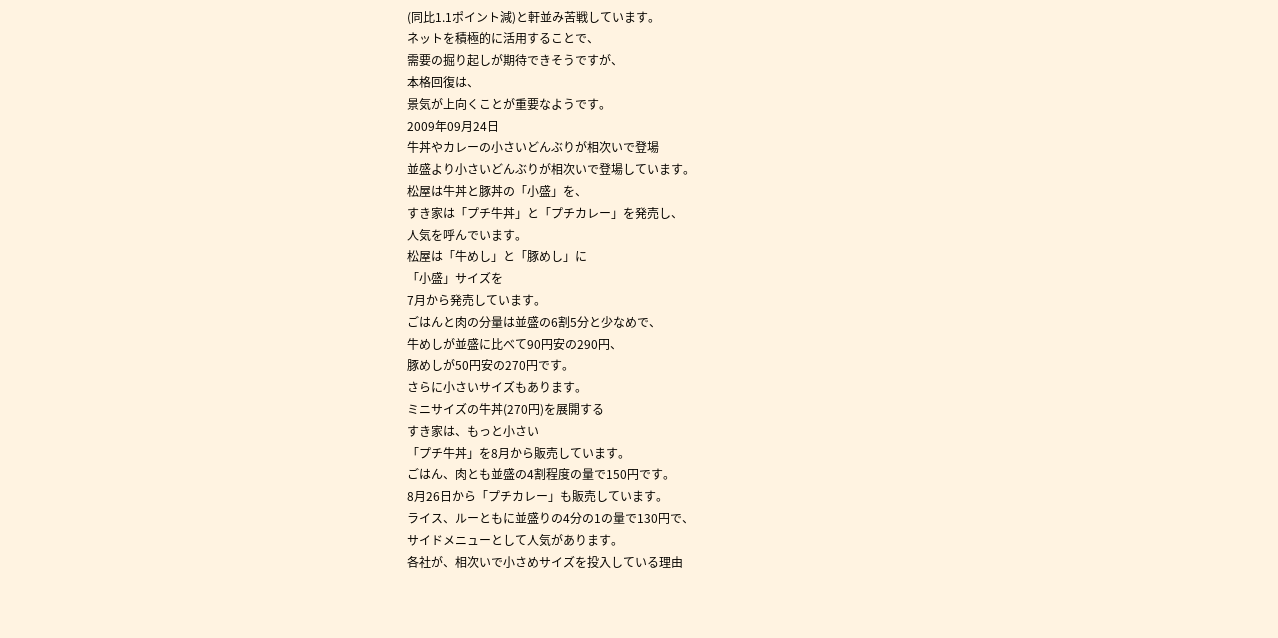(同比1.1ポイント減)と軒並み苦戦しています。
ネットを積極的に活用することで、
需要の掘り起しが期待できそうですが、
本格回復は、
景気が上向くことが重要なようです。
2009年09月24日
牛丼やカレーの小さいどんぶりが相次いで登場
並盛より小さいどんぶりが相次いで登場しています。
松屋は牛丼と豚丼の「小盛」を、
すき家は「プチ牛丼」と「プチカレー」を発売し、
人気を呼んでいます。
松屋は「牛めし」と「豚めし」に
「小盛」サイズを
7月から発売しています。
ごはんと肉の分量は並盛の6割5分と少なめで、
牛めしが並盛に比べて90円安の290円、
豚めしが50円安の270円です。
さらに小さいサイズもあります。
ミニサイズの牛丼(270円)を展開する
すき家は、もっと小さい
「プチ牛丼」を8月から販売しています。
ごはん、肉とも並盛の4割程度の量で150円です。
8月26日から「プチカレー」も販売しています。
ライス、ルーともに並盛りの4分の1の量で130円で、
サイドメニューとして人気があります。
各社が、相次いで小さめサイズを投入している理由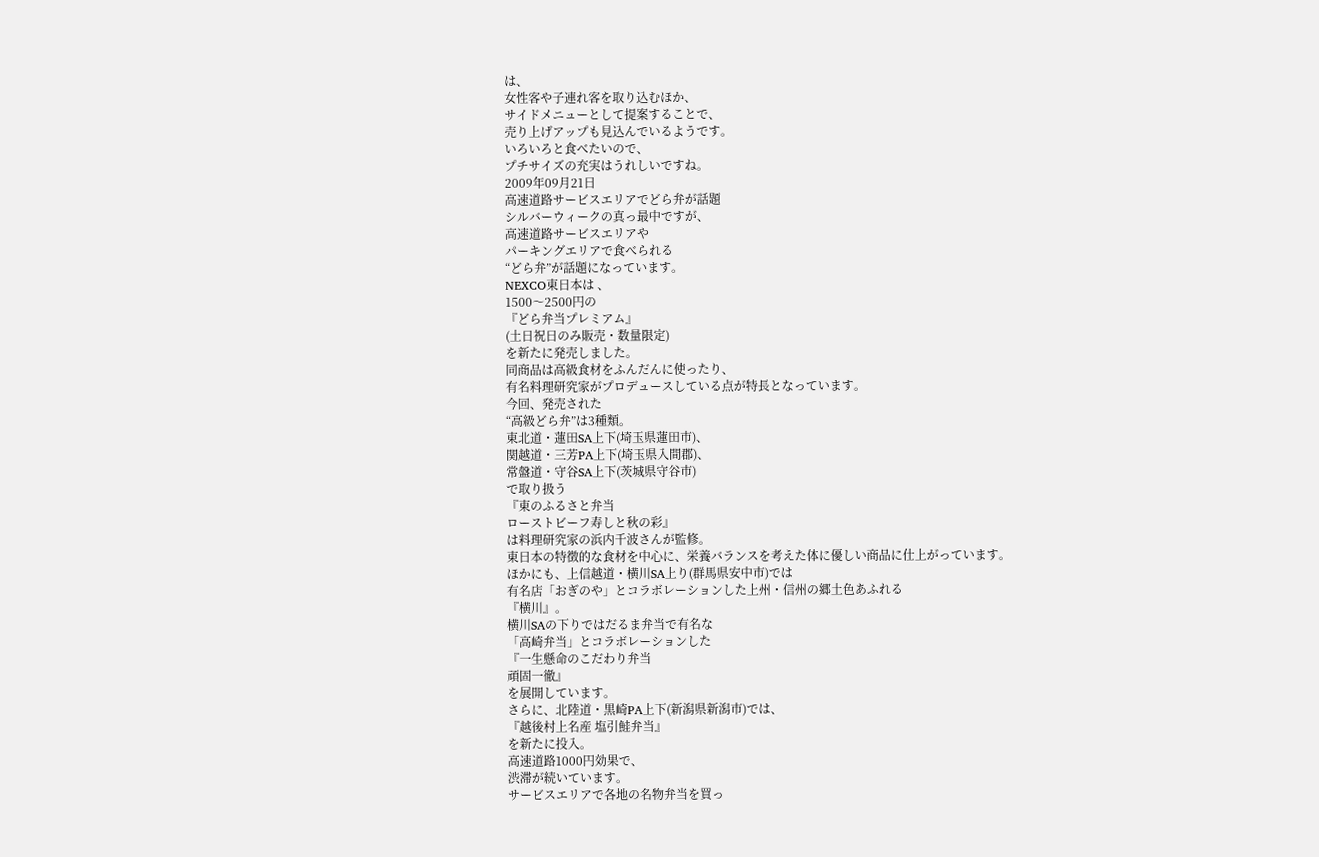は、
女性客や子連れ客を取り込むほか、
サイドメニューとして提案することで、
売り上げアップも見込んでいるようです。
いろいろと食べたいので、
プチサイズの充実はうれしいですね。
2009年09月21日
高速道路サービスエリアでどら弁が話題
シルバーウィークの真っ最中ですが、
高速道路サービスエリアや
パーキングエリアで食べられる
“どら弁”が話題になっています。
NEXCO東日本は 、
1500〜2500円の
『どら弁当プレミアム』
(土日祝日のみ販売・数量限定)
を新たに発売しました。
同商品は高級食材をふんだんに使ったり、
有名料理研究家がプロデュースしている点が特長となっています。
今回、発売された
“高級どら弁”は3種類。
東北道・蓮田SA上下(埼玉県蓮田市)、
関越道・三芳PA上下(埼玉県入間郡)、
常盤道・守谷SA上下(茨城県守谷市)
で取り扱う
『東のふるさと弁当
ローストビーフ寿しと秋の彩』
は料理研究家の浜内千波さんが監修。
東日本の特徴的な食材を中心に、栄養バランスを考えた体に優しい商品に仕上がっています。
ほかにも、上信越道・横川SA上り(群馬県安中市)では
有名店「おぎのや」とコラボレーションした上州・信州の郷土色あふれる
『横川』。
横川SAの下りではだるま弁当で有名な
「高崎弁当」とコラボレーションした
『一生懸命のこだわり弁当
頑固一徹』
を展開しています。
さらに、北陸道・黒崎PA上下(新潟県新潟市)では、
『越後村上名産 塩引鮭弁当』
を新たに投入。
高速道路1000円効果で、
渋滞が続いています。
サービスエリアで各地の名物弁当を買っ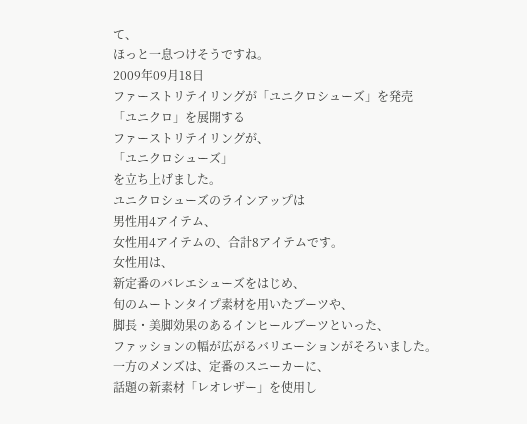て、
ほっと一息つけそうですね。
2009年09月18日
ファーストリテイリングが「ユニクロシューズ」を発売
「ユニクロ」を展開する
ファーストリテイリングが、
「ユニクロシューズ」
を立ち上げました。
ユニクロシューズのラインアップは
男性用4アイテム、
女性用4アイテムの、合計8アイテムです。
女性用は、
新定番のバレエシューズをはじめ、
旬のムートンタイプ素材を用いたブーツや、
脚長・美脚効果のあるインヒールブーツといった、
ファッションの幅が広がるバリエーションがそろいました。
一方のメンズは、定番のスニーカーに、
話題の新素材「レオレザー」を使用し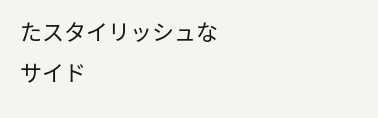たスタイリッシュな
サイド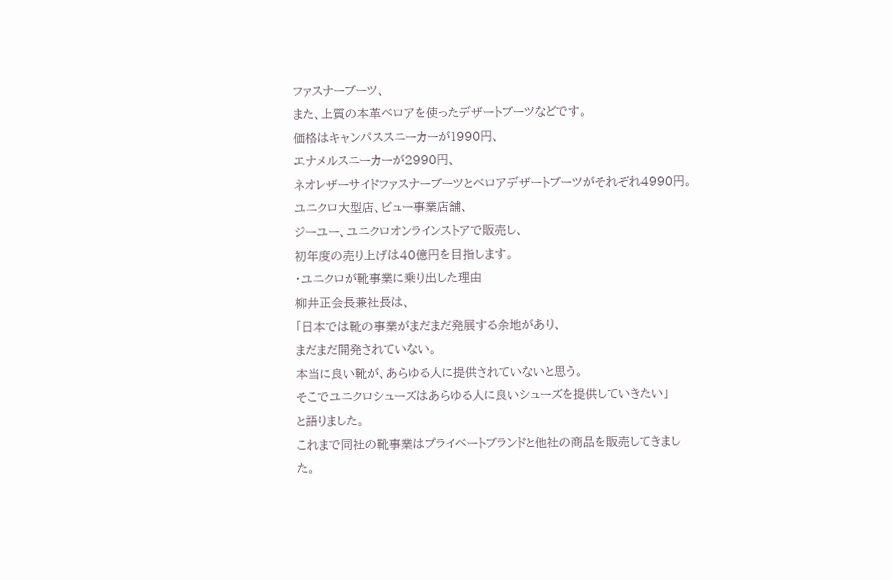ファスナーブーツ、
また、上質の本革ベロアを使ったデザートブーツなどです。
価格はキャンパススニーカーが1990円、
エナメルスニーカーが2990円、
ネオレザーサイドファスナーブーツとベロアデザートブーツがそれぞれ4990円。
ユニクロ大型店、ビュー事業店舗、
ジーユー、ユニクロオンラインストアで販売し、
初年度の売り上げは40億円を目指します。
・ユニクロが靴事業に乗り出した理由
柳井正会長兼社長は、
「日本では靴の事業がまだまだ発展する余地があり、
まだまだ開発されていない。
本当に良い靴が、あらゆる人に提供されていないと思う。
そこでユニクロシューズはあらゆる人に良いシューズを提供していきたい」
と語りました。
これまで同社の靴事業はプライベートブランドと他社の商品を販売してきました。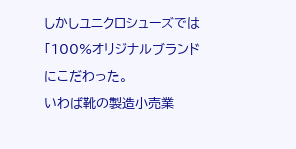しかしユニクロシューズでは
「100%オリジナルブランドにこだわった。
いわば靴の製造小売業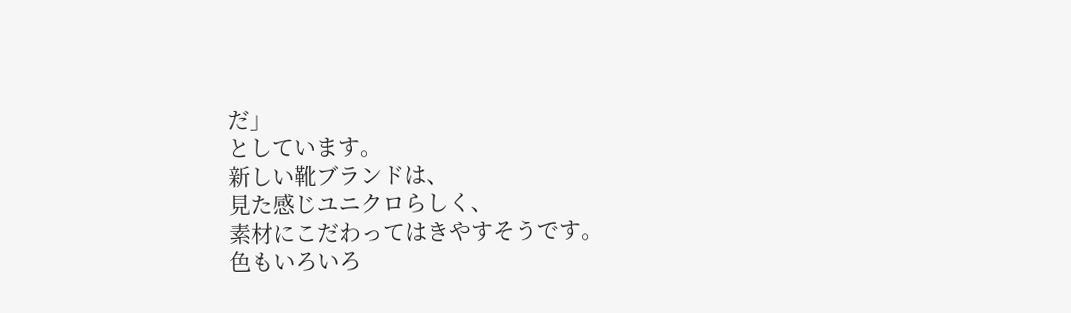だ」
としています。
新しい靴ブランドは、
見た感じユニクロらしく、
素材にこだわってはきやすそうです。
色もいろいろ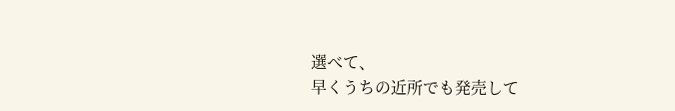選べて、
早くうちの近所でも発売して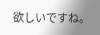欲しいですね。